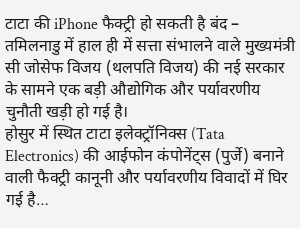टाटा की iPhone फैक्ट्री हो सकती है बंद – तमिलनाडु में हाल ही में सत्ता संभालने वाले मुख्यमंत्री सी जोसेफ विजय (थलपति विजय) की नई सरकार के सामने एक बड़ी औद्योगिक और पर्यावरणीय चुनौती खड़ी हो गई है।
होसुर में स्थित टाटा इलेक्ट्रॉनिक्स (Tata Electronics) की आईफोन कंपोनेंट्स (पुर्जे) बनाने वाली फैक्ट्री कानूनी और पर्यावरणीय विवादों में घिर गई है…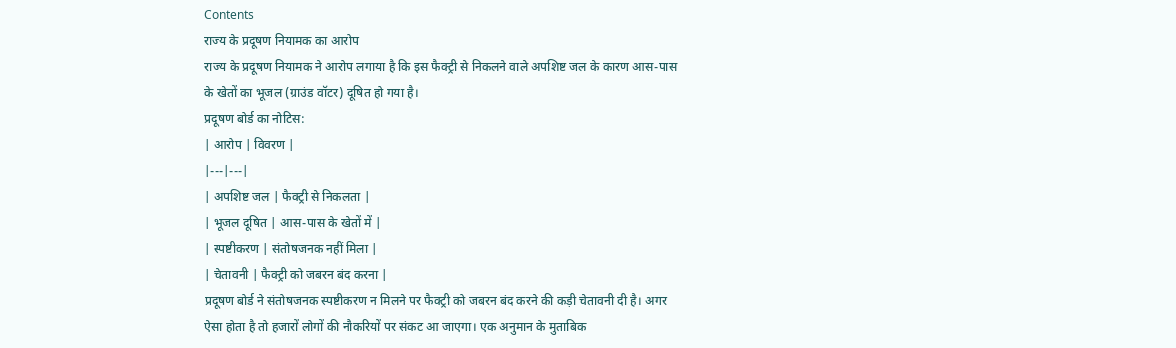Contents
राज्य के प्रदूषण नियामक का आरोप
राज्य के प्रदूषण नियामक ने आरोप लगाया है कि इस फैक्ट्री से निकलने वाले अपशिष्ट जल के कारण आस-पास के खेतों का भूजल (ग्राउंड वॉटर) दूषित हो गया है।
प्रदूषण बोर्ड का नोटिस:
| आरोप | विवरण |
|---|---|
| अपशिष्ट जल | फैक्ट्री से निकलता |
| भूजल दूषित | आस-पास के खेतों में |
| स्पष्टीकरण | संतोषजनक नहीं मिला |
| चेतावनी | फैक्ट्री को जबरन बंद करना |
प्रदूषण बोर्ड ने संतोषजनक स्पष्टीकरण न मिलने पर फैक्ट्री को जबरन बंद करने की कड़ी चेतावनी दी है। अगर ऐसा होता है तो हजारों लोगों की नौकरियों पर संकट आ जाएगा। एक अनुमान के मुताबिक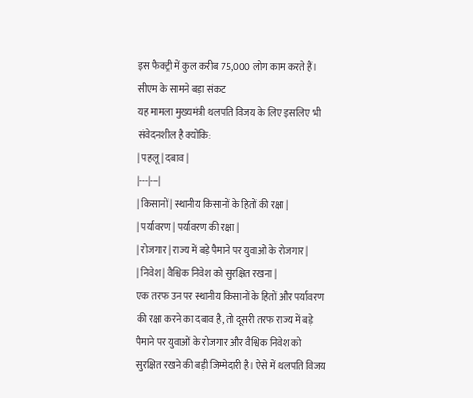इस फैक्ट्री में कुल करीब 75,000 लोग काम करते हैं।
सीएम के सामने बड़ा संकट
यह मामला मुख्यमंत्री थलपति विजय के लिए इसलिए भी संवेदनशील है क्योंकि:
| पहलू | दबाव |
|---|---|
| किसानों | स्थानीय किसानों के हितों की रक्षा |
| पर्यावरण | पर्यावरण की रक्षा |
| रोजगार | राज्य में बड़े पैमाने पर युवाओं के रोजगार |
| निवेश | वैश्विक निवेश को सुरक्षित रखना |
एक तरफ उन पर स्थानीय किसानों के हितों और पर्यावरण की रक्षा करने का दबाव है, तो दूसरी तरफ राज्य में बड़े पैमाने पर युवाओं के रोजगार और वैश्विक निवेश को सुरक्षित रखने की बड़ी जिम्मेदारी है। ऐसे में थलपति विजय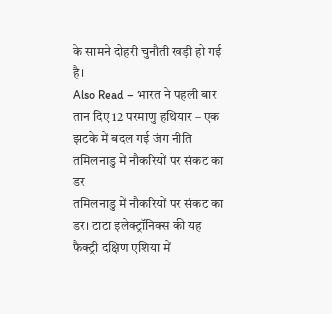के सामने दोहरी चुनौती खड़ी हो गई है।
Also Read – भारत ने पहली बार तान दिए 12 परमाणु हथियार – एक झटके में बदल गई जंग नीति
तमिलनाडु में नौकरियों पर संकट का डर
तमिलनाडु में नौकरियों पर संकट का डर। टाटा इलेक्ट्रॉनिक्स की यह फैक्ट्री दक्षिण एशिया में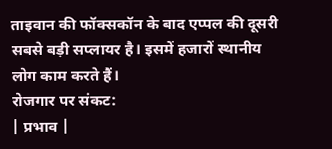ताइवान की फॉक्सकॉन के बाद एप्पल की दूसरी सबसे बड़ी सप्लायर है। इसमें हजारों स्थानीय लोग काम करते हैं।
रोजगार पर संकट:
| प्रभाव |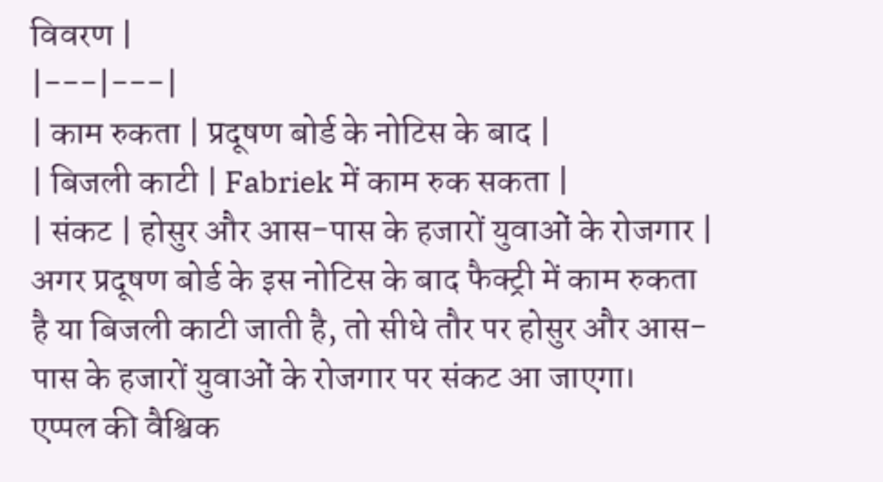विवरण |
|---|---|
| काम रुकता | प्रदूषण बोर्ड के नोटिस के बाद |
| बिजली काटी | Fabriek में काम रुक सकता |
| संकट | होसुर और आस-पास के हजारों युवाओं के रोजगार |
अगर प्रदूषण बोर्ड के इस नोटिस के बाद फैक्ट्री में काम रुकता है या बिजली काटी जाती है, तो सीधे तौर पर होसुर और आस-पास के हजारों युवाओं के रोजगार पर संकट आ जाएगा।
एप्पल की वैश्विक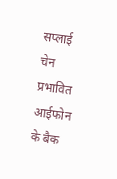सप्लाई चेन प्रभावित
आईफोन के बैक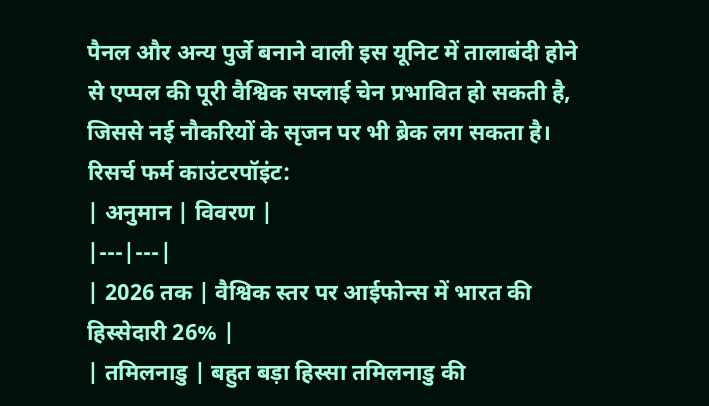पैनल और अन्य पुर्जे बनाने वाली इस यूनिट में तालाबंदी होने से एप्पल की पूरी वैश्विक सप्लाई चेन प्रभावित हो सकती है, जिससे नई नौकरियों के सृजन पर भी ब्रेक लग सकता है।
रिसर्च फर्म काउंटरपॉइंट:
| अनुमान | विवरण |
|---|---|
| 2026 तक | वैश्विक स्तर पर आईफोन्स में भारत की हिस्सेदारी 26% |
| तमिलनाडु | बहुत बड़ा हिस्सा तमिलनाडु की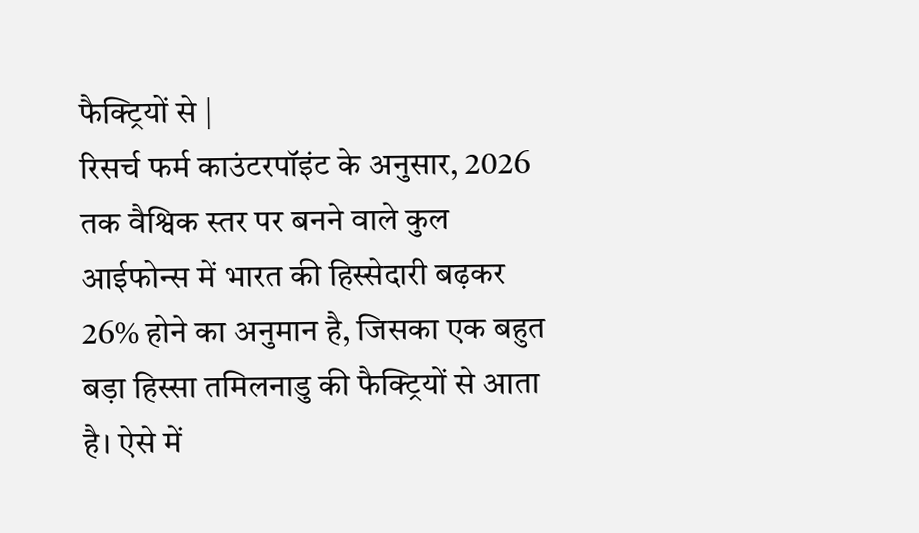फैक्ट्रियों से |
रिसर्च फर्म काउंटरपॉइंट के अनुसार, 2026 तक वैश्विक स्तर पर बनने वाले कुल आईफोन्स में भारत की हिस्सेदारी बढ़कर 26% होने का अनुमान है, जिसका एक बहुत बड़ा हिस्सा तमिलनाडु की फैक्ट्रियों से आता है। ऐसे में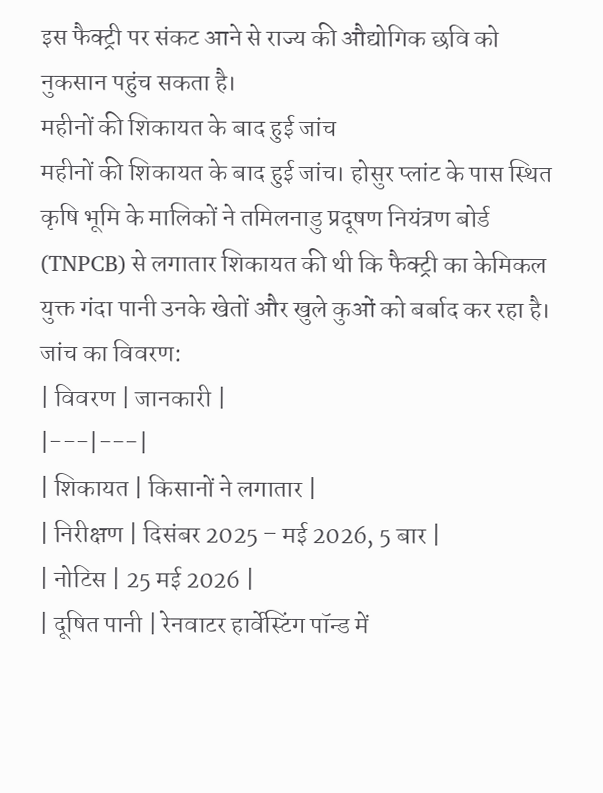इस फैक्ट्री पर संकट आने से राज्य की औद्योगिक छवि को नुकसान पहुंच सकता है।
महीनों की शिकायत के बाद हुई जांच
महीनों की शिकायत के बाद हुई जांच। होसुर प्लांट के पास स्थित कृषि भूमि के मालिकों ने तमिलनाडु प्रदूषण नियंत्रण बोर्ड (TNPCB) से लगातार शिकायत की थी कि फैक्ट्री का केमिकल युक्त गंदा पानी उनके खेतों और खुले कुओं को बर्बाद कर रहा है।
जांच का विवरण:
| विवरण | जानकारी |
|---|---|
| शिकायत | किसानों ने लगातार |
| निरीक्षण | दिसंबर 2025 – मई 2026, 5 बार |
| नोटिस | 25 मई 2026 |
| दूषित पानी | रेनवाटर हार्वेस्टिंग पॉन्ड में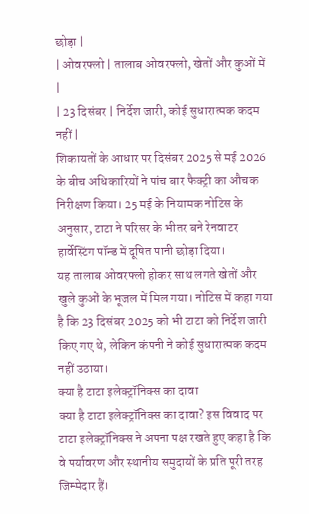छोड़ा |
| ओवरफ्लो | तालाब ओवरफ्लो, खेतों और कुओं में |
| 23 दिसंबर | निर्देश जारी, कोई सुधारात्मक कदम नहीं |
शिकायतों के आधार पर दिसंबर 2025 से मई 2026 के बीच अधिकारियों ने पांच बार फैक्ट्री का औचक निरीक्षण किया। 25 मई के नियामक नोटिस के अनुसार, टाटा ने परिसर के भीतर बने रेनवाटर हार्वेस्टिंग पॉन्ड में दूषित पानी छोड़ा दिया।
यह तालाब ओवरफ्लो होकर साथ लगते खेतों और खुले कुओं के भूजल में मिल गया। नोटिस में कहा गया है कि 23 दिसंबर 2025 को भी टाटा को निर्देश जारी किए गए थे, लेकिन कंपनी ने कोई सुधारात्मक कदम नहीं उठाया।
क्या है टाटा इलेक्ट्रॉनिक्स का दावा
क्या है टाटा इलेक्ट्रॉनिक्स का दावा? इस विवाद पर टाटा इलेक्ट्रॉनिक्स ने अपना पक्ष रखते हुए कहा है कि वे पर्यावरण और स्थानीय समुदायों के प्रति पूरी तरह जिम्मेदार हैं।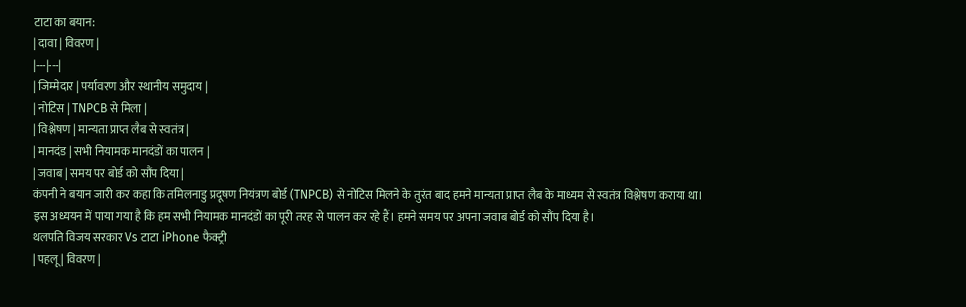टाटा का बयान:
| दावा | विवरण |
|---|---|
| जिम्मेदार | पर्यावरण और स्थानीय समुदाय |
| नोटिस | TNPCB से मिला |
| विश्लेषण | मान्यता प्राप्त लैब से स्वतंत्र |
| मानदंड | सभी नियामक मानदंडों का पालन |
| जवाब | समय पर बोर्ड को सौंप दिया |
कंपनी ने बयान जारी कर कहा कि तमिलनाडु प्रदूषण नियंत्रण बोर्ड (TNPCB) से नोटिस मिलने के तुरंत बाद हमने मान्यता प्राप्त लैब के माध्यम से स्वतंत्र विश्लेषण कराया था।
इस अध्ययन में पाया गया है कि हम सभी नियामक मानदंडों का पूरी तरह से पालन कर रहे हैं। हमने समय पर अपना जवाब बोर्ड को सौंप दिया है।
थलपति विजय सरकार Vs टाटा iPhone फैक्ट्री
| पहलू | विवरण |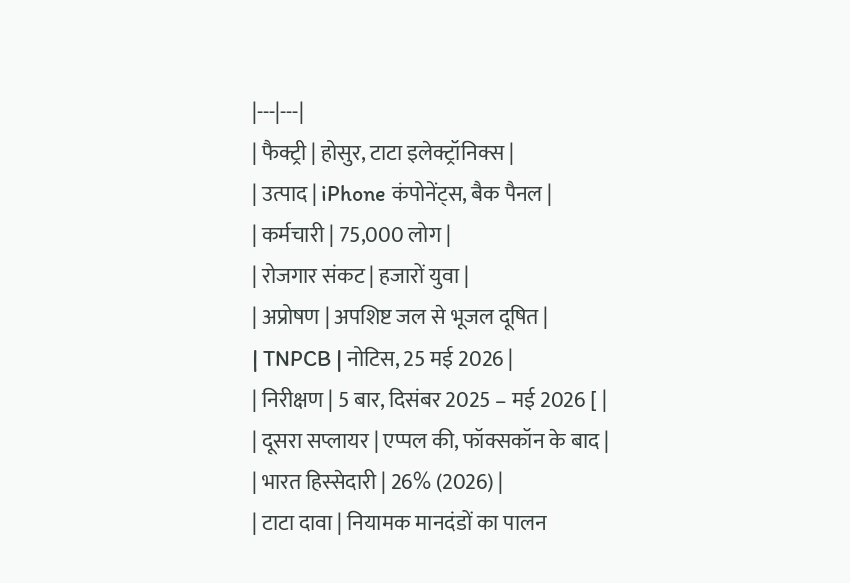|---|---|
| फैक्ट्री | होसुर, टाटा इलेक्ट्रॉनिक्स |
| उत्पाद | iPhone कंपोनेंट्स, बैक पैनल |
| कर्मचारी | 75,000 लोग |
| रोजगार संकट | हजारों युवा |
| अप्रोषण | अपशिष्ट जल से भूजल दूषित |
| TNPCB | नोटिस, 25 मई 2026 |
| निरीक्षण | 5 बार, दिसंबर 2025 – मई 2026 [ |
| दूसरा सप्लायर | एप्पल की, फॉक्सकॉन के बाद |
| भारत हिस्सेदारी | 26% (2026) |
| टाटा दावा | नियामक मानदंडों का पालन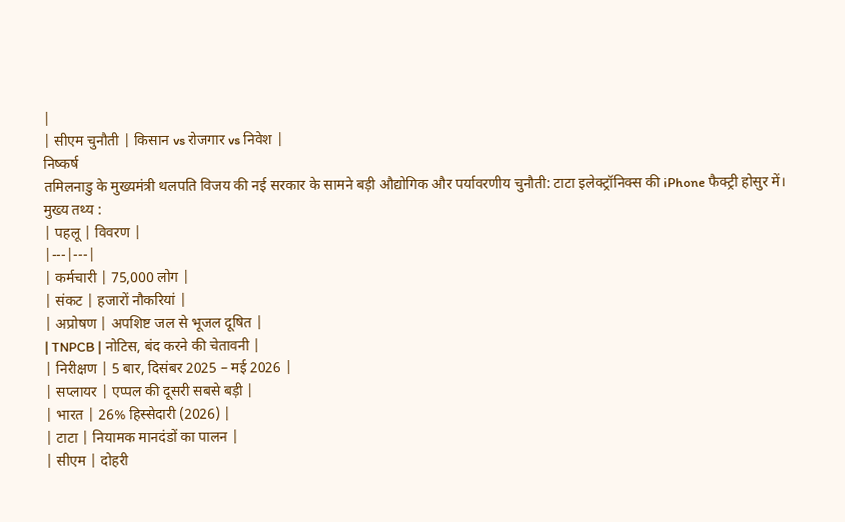|
| सीएम चुनौती | किसान vs रोजगार vs निवेश |
निष्कर्ष
तमिलनाडु के मुख्यमंत्री थलपति विजय की नई सरकार के सामने बड़ी औद्योगिक और पर्यावरणीय चुनौती: टाटा इलेक्ट्रॉनिक्स की iPhone फैक्ट्री होसुर में।
मुख्य तथ्य :
| पहलू | विवरण |
|---|---|
| कर्मचारी | 75,000 लोग |
| संकट | हजारों नौकरियां |
| अप्रोषण | अपशिष्ट जल से भूजल दूषित |
| TNPCB | नोटिस, बंद करने की चेतावनी |
| निरीक्षण | 5 बार, दिसंबर 2025 – मई 2026 |
| सप्लायर | एप्पल की दूसरी सबसे बड़ी |
| भारत | 26% हिस्सेदारी (2026) |
| टाटा | नियामक मानदंडों का पालन |
| सीएम | दोहरी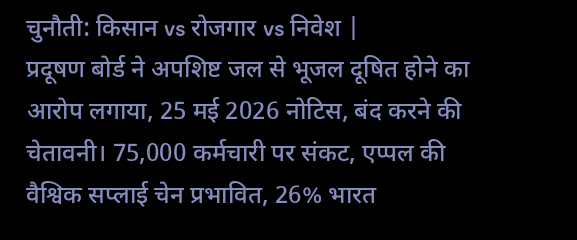चुनौती: किसान vs रोजगार vs निवेश |
प्रदूषण बोर्ड ने अपशिष्ट जल से भूजल दूषित होने का आरोप लगाया, 25 मई 2026 नोटिस, बंद करने की चेतावनी। 75,000 कर्मचारी पर संकट, एप्पल की वैश्विक सप्लाई चेन प्रभावित, 26% भारत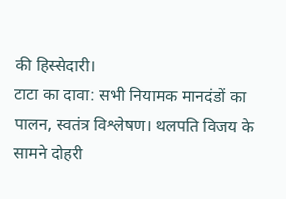की हिस्सेदारी।
टाटा का दावा: सभी नियामक मानदंडों का पालन, स्वतंत्र विश्लेषण। थलपति विजय के सामने दोहरी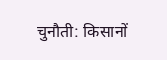चुनौती: किसानों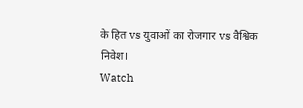के हित vs युवाओं का रोजगार vs वैश्विक निवेश।
Watch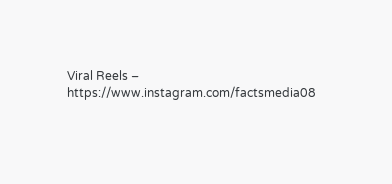Viral Reels – https://www.instagram.com/factsmedia08